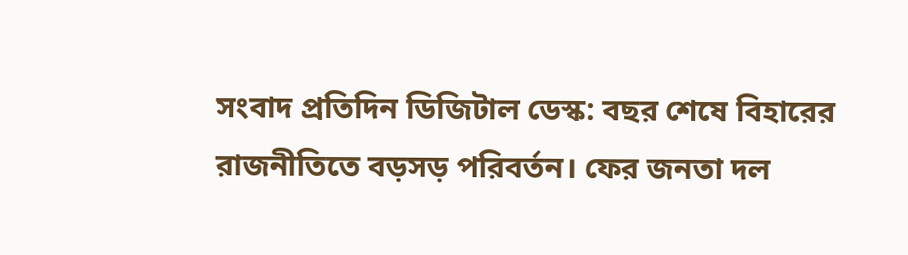সংবাদ প্রতিদিন ডিজিটাল ডেস্ক: বছর শেষে বিহারের রাজনীতিতে বড়সড় পরিবর্তন। ফের জনতা দল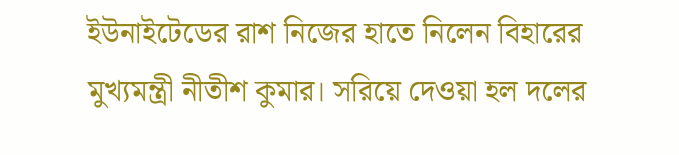ইউনাইটেডের রাশ নিজের হাতে নিলেন বিহারের মুখ্যমন্ত্রী নীতীশ কুমার। সরিয়ে দেওয়া হল দলের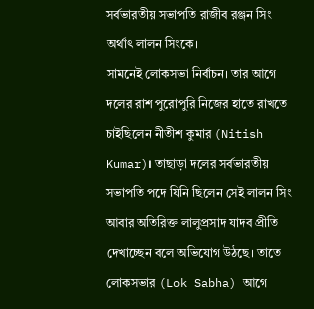সর্বভারতীয় সভাপতি রাজীব রঞ্জন সিং অর্থাৎ লালন সিংকে।
সামনেই লোকসভা নির্বাচন। তার আগে দলের রাশ পুরোপুরি নিজের হাতে রাখতে চাইছিলেন নীতীশ কুমার (Nitish Kumar)। তাছাড়া দলের সর্বভারতীয় সভাপতি পদে যিনি ছিলেন সেই লালন সিং আবার অতিরিক্ত লালুপ্রসাদ যাদব প্রীতি দেখাচ্ছেন বলে অভিযোগ উঠছে। তাতে লোকসভার (Lok Sabha) আগে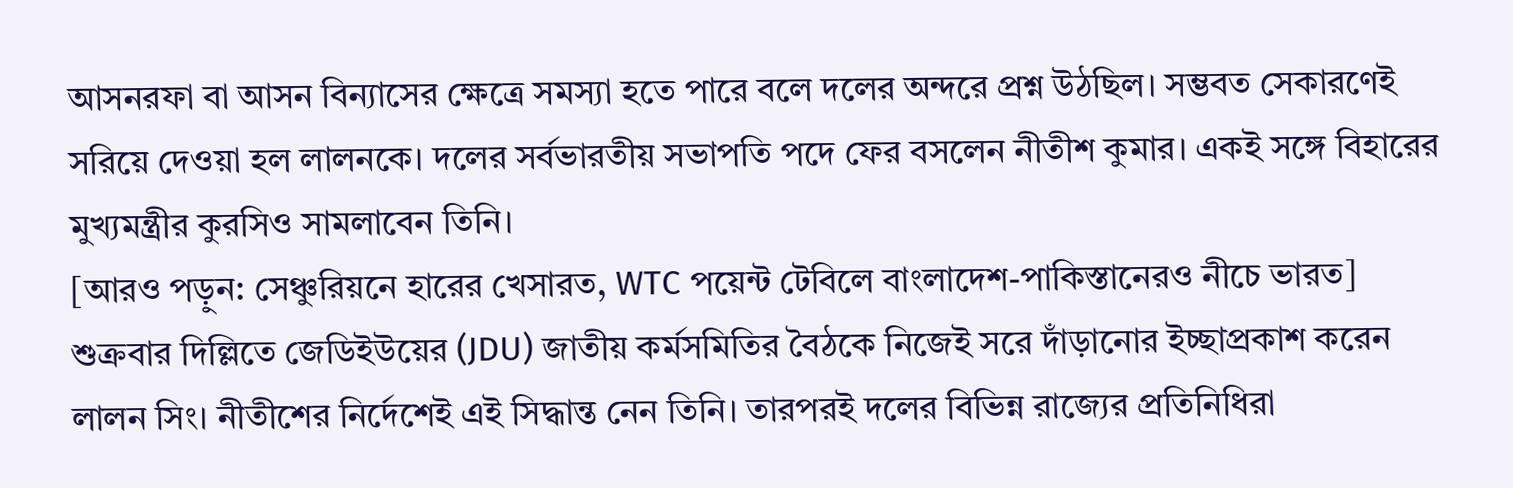আসনরফা বা আসন বিন্যাসের ক্ষেত্রে সমস্যা হতে পারে বলে দলের অন্দরে প্রশ্ন উঠছিল। সম্ভবত সেকারণেই সরিয়ে দেওয়া হল লালনকে। দলের সর্বভারতীয় সভাপতি পদে ফের বসলেন নীতীশ কুমার। একই সঙ্গে বিহারের মুখ্যমন্ত্রীর কুরসিও সামলাবেন তিনি।
[আরও পড়ুন: সেঞ্চুরিয়নে হারের খেসারত, WTC পয়েন্ট টেবিলে বাংলাদেশ-পাকিস্তানেরও নীচে ভারত]
শুক্রবার দিল্লিতে জেডিইউয়ের (JDU) জাতীয় কর্মসমিতির বৈঠকে নিজেই সরে দাঁড়ানোর ইচ্ছাপ্রকাশ করেন লালন সিং। নীতীশের নির্দেশেই এই সিদ্ধান্ত নেন তিনি। তারপরই দলের বিভিন্ন রাজ্যের প্রতিনিধিরা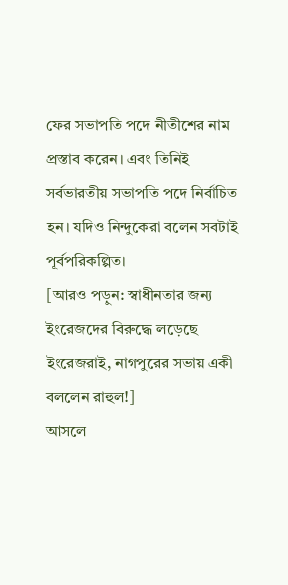ফের সভাপতি পদে নীতীশের নাম প্রস্তাব করেন। এবং তিনিই সর্বভারতীয় সভাপতি পদে নির্বাচিত হন। যদিও নিন্দুকেরা বলেন সবটাই পূর্বপরিকল্পিত।
[আরও পড়ুন: স্বাধীনতার জন্য ইংরেজদের বিরুদ্ধে লড়েছে ইংরেজরাই, নাগপুরের সভায় একী বললেন রাহুল!]
আসলে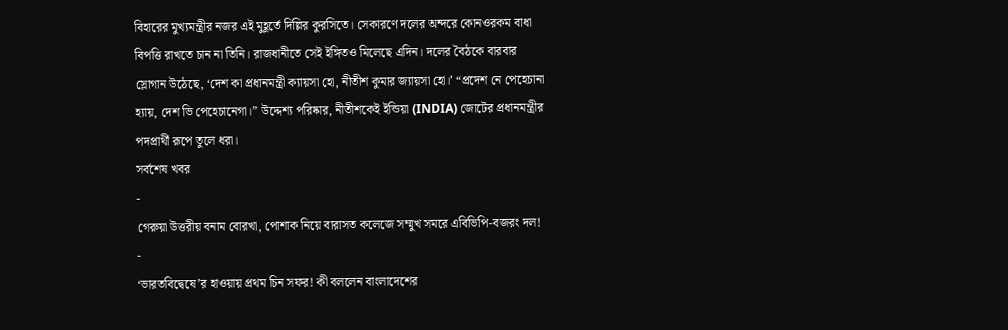বিহারের মুখ্যমন্ত্রীর নজর এই মুহূর্তে দিল্লির কুরসিতে। সেকারণে দলের অন্দরে কোনওরকম বাধা বিপত্তি রাখতে চান না তিনি। রাজধানীতে সেই ইঙ্গিতও মিলেছে এদিন। দলের বৈঠকে বারবার স্লোগান উঠেছে, ‘দেশ কা প্রধানমন্ত্রী ক্যায়সা হো, নীতীশ কুমার জ্যায়সা হো।’ “প্রদেশ নে পেহেচানা হ্যায়, দেশ ভি পেহেচানেগা।” উদ্দেশ্য পরিষ্কার, নীতীশকেই ইন্ডিয়া (INDIA) জোটের প্রধানমন্ত্রীর পদপ্রার্থী রূপে তুলে ধরা।
সর্বশেষ খবর
-
গেরুয়া উত্তরীয় বনাম বোরখা, পোশাক নিয়ে বারাসত কলেজে সম্মুখ সমরে এবিভিপি-বজরং দল!
-
‘ভারতবিদ্বেষে’র হাওয়ায় প্রথম চিন সফর! কী বললেন বাংলাদেশের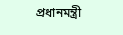প্রধানমন্ত্রী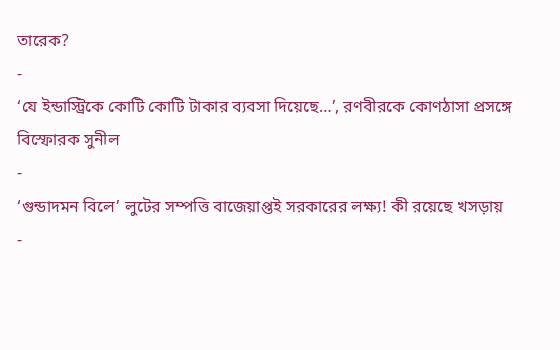তারেক?
-
‘যে ইন্ডাস্ট্রিকে কোটি কোটি টাকার ব্যবসা দিয়েছে…’, রণবীরকে কোণঠাসা প্রসঙ্গে বিস্ফোরক সুনীল
-
‘গুন্ডাদমন বিলে’ লুটের সম্পত্তি বাজেয়াপ্তই সরকারের লক্ষ্য! কী রয়েছে খসড়ায়
-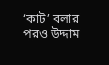‘কাট’ বলার পরও উদ্দাম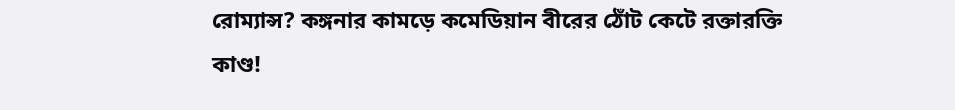রোম্যান্স? কঙ্গনার কামড়ে কমেডিয়ান বীরের ঠোঁট কেটে রক্তারক্তি কাণ্ড!